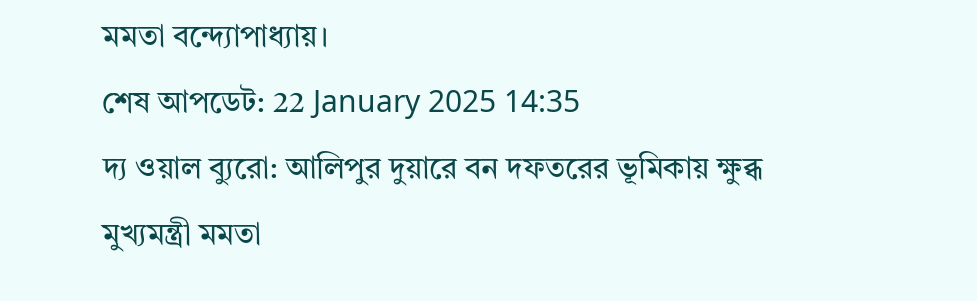মমতা বন্দ্যোপাধ্যায়।
শেষ আপডেট: 22 January 2025 14:35
দ্য ওয়াল ব্যুরো: আলিপুর দুয়ারে বন দফতরের ভূমিকায় ক্ষুব্ধ মুখ্যমন্ত্রী মমতা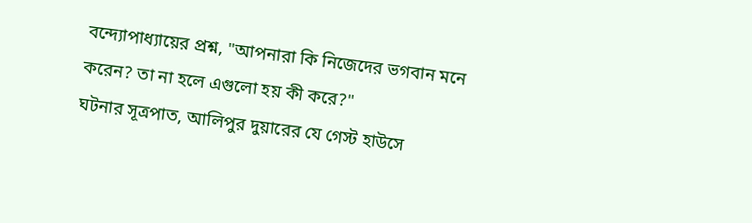বন্দ্যোপাধ্যায়ের প্রশ্ন, "আপনারা কি নিজেদের ভগবান মনে করেন? তা না হলে এগুলো হয় কী করে?"
ঘটনার সূত্রপাত, আলিপুর দুয়ারের যে গেস্ট হাউসে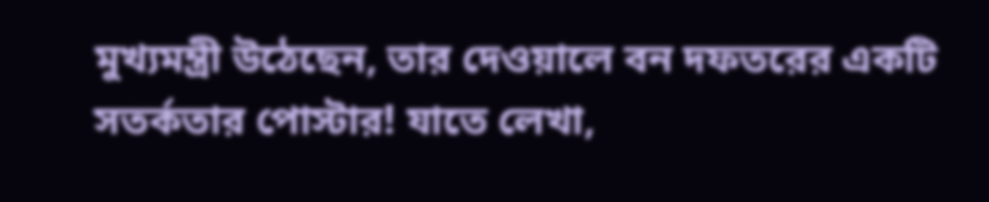মুখ্যমন্ত্রী উঠেছেন, তার দেওয়ালে বন দফতরের একটি সতর্কতার পোস্টার! যাতে লেখা,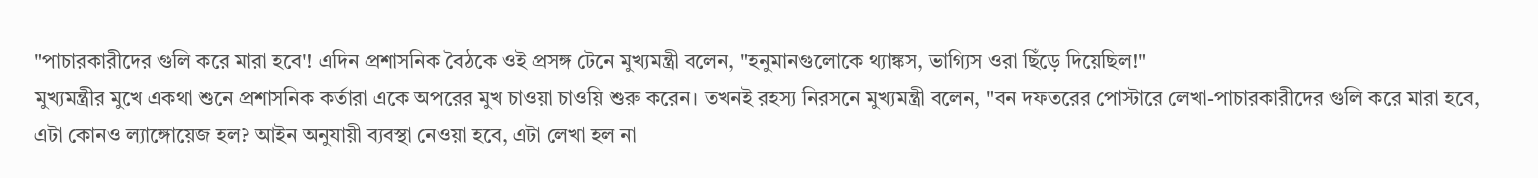"পাচারকারীদের গুলি করে মারা হবে'! এদিন প্রশাসনিক বৈঠকে ওই প্রসঙ্গ টেনে মুখ্যমন্ত্রী বলেন, "হনুমানগুলোকে থ্যাঙ্কস, ভাগ্যিস ওরা ছিঁড়ে দিয়েছিল!"
মুখ্যমন্ত্রীর মুখে একথা শুনে প্রশাসনিক কর্তারা একে অপরের মুখ চাওয়া চাওয়ি শুরু করেন। তখনই রহস্য নিরসনে মুখ্যমন্ত্রী বলেন, "বন দফতরের পোস্টারে লেখা-পাচারকারীদের গুলি করে মারা হবে, এটা কোনও ল্যাঙ্গোয়েজ হল? আইন অনুযায়ী ব্যবস্থা নেওয়া হবে, এটা লেখা হল না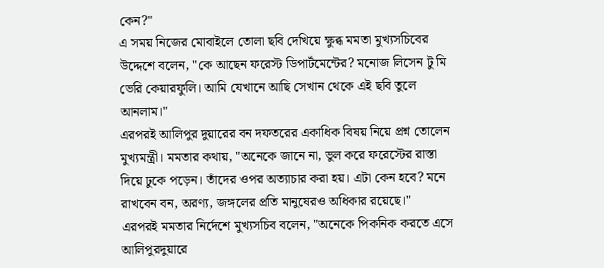কেন?"
এ সময় নিজের মোবাইলে তোলা ছবি দেখিয়ে ক্ষুব্ধ মমতা মুখ্যসচিবের উদ্দেশে বলেন, "কে আছেন ফরেস্ট ডিপার্টমেন্টের? মনোজ লিসেন টু মি ভেরি কেয়ারফুলি। আমি যেখানে আছি সেখান থেকে এই ছবি তুলে আনলাম।"
এরপরই আলিপুর দুয়ারের বন দফতরের একাধিক বিষয় নিয়ে প্রশ্ন তোলেন মুখ্যমন্ত্রী। মমতার কথায়, "অনেকে জানে না, ভুল করে ফরেস্টের রাস্তা দিয়ে ঢুকে পড়েন। তাঁদের ওপর অত্যাচার করা হয়। এটা কেন হবে? মনে রাখবেন বন, অরণ্য, জঙ্গলের প্রতি মানুষেরও অধিকার রয়েছে।"
এরপরই মমতার নির্দেশে মুখ্যসচিব বলেন, "অনেকে পিকনিক করতে এসে আলিপুরদুয়ারে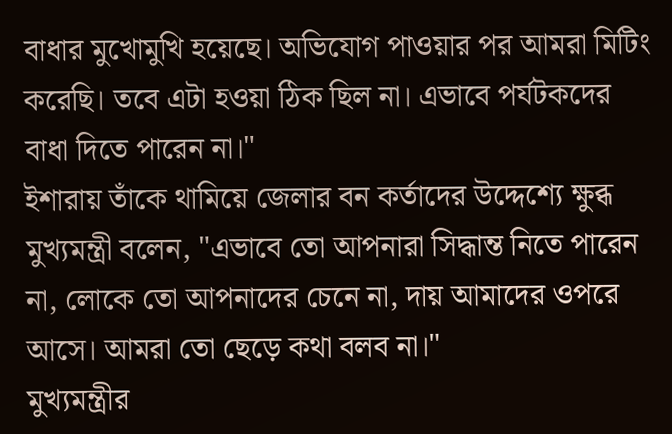বাধার মুখোমুখি হয়েছে। অভিযোগ পাওয়ার পর আমরা মিটিং করেছি। তবে এটা হওয়া ঠিক ছিল না। এভাবে পর্যটকদের বাধা দিতে পারেন না।"
ইশারায় তাঁকে থামিয়ে জেলার বন কর্তাদের উদ্দেশ্যে ক্ষুব্ধ মুখ্যমন্ত্রী বলেন, "এভাবে তো আপনারা সিদ্ধান্ত নিতে পারেন না, লোকে তো আপনাদের চেনে না, দায় আমাদের ওপরে আসে। আমরা তো ছেড়ে কথা বলব না।"
মুখ্যমন্ত্রীর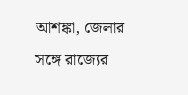আশঙ্কা, জেলার সঙ্গে রাজ্যের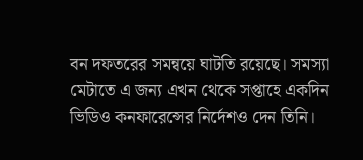বন দফতরের সমন্বয়ে ঘাটতি রয়েছে। সমস্যা মেটাতে এ জন্য এখন থেকে সপ্তাহে একদিন ভিডিও কনফারেন্সের নির্দেশও দেন তিনি।